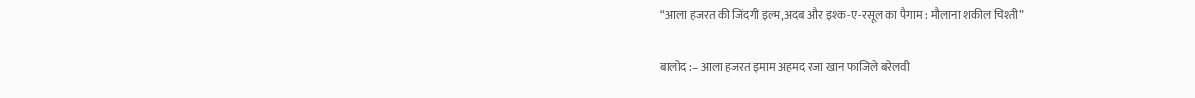“आला हजरत की जिंदगी इल्म,अदब और इश्क-ए-रसूल का पैगाम : मौलाना शकील चिश्ती”

बालोद :– आला हजरत इमाम अहमद रजा खान फाजिले बरेलवी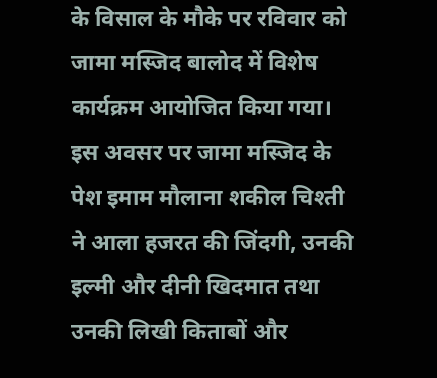के विसाल के मौके पर रविवार को जामा मस्जिद बालोद में विशेष कार्यक्रम आयोजित किया गया। इस अवसर पर जामा मस्जिद के पेश इमाम मौलाना शकील चिश्ती ने आला हजरत की जिंदगी, उनकी इल्मी और दीनी खिदमात तथा उनकी लिखी किताबों और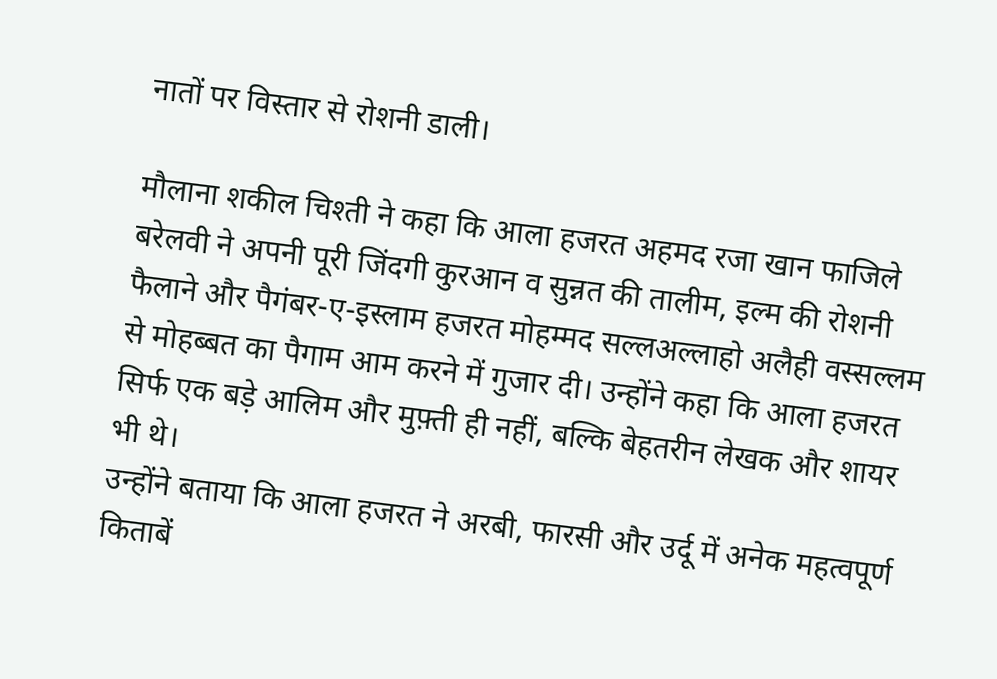नातों पर विस्तार से रोशनी डाली।

मौलाना शकील चिश्ती ने कहा कि आला हजरत अहमद रजा खान फाजिले बरेलवी ने अपनी पूरी जिंदगी कुरआन व सुन्नत की तालीम, इल्म की रोशनी फैलाने और पैगंबर-ए-इस्लाम हजरत मोहम्मद सल्लअल्लाहो अलैही वस्सल्लम से मोहब्बत का पैगाम आम करने में गुजार दी। उन्होंने कहा कि आला हजरत सिर्फ एक बड़े आलिम और मुफ़्ती ही नहीं, बल्कि बेहतरीन लेखक और शायर भी थे।
उन्होंने बताया कि आला हजरत ने अरबी, फारसी और उर्दू में अनेक महत्वपूर्ण किताबें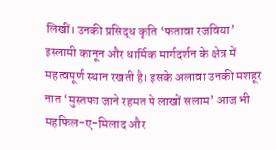लिखीं। उनकी प्रसिद्ध कृति ‘फतावा रजविया’ इस्लामी कानून और धार्मिक मार्गदर्शन के क्षेत्र में महत्वपूर्ण स्थान रखती है। इसके अलावा उनकी मशहूर नात ‘मुस्तफा जाने रहमत पे लाखों सलाम’ आज भी महफिल-ए-मिलाद और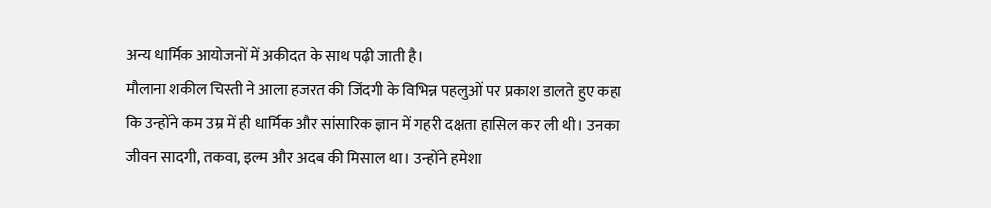अन्य धार्मिक आयोजनों में अकीदत के साथ पढ़ी जाती है।
मौलाना शकील चिस्ती ने आला हजरत की जिंदगी के विभिन्न पहलुओं पर प्रकाश डालते हुए कहा कि उन्होंने कम उम्र में ही धार्मिक और सांसारिक ज्ञान में गहरी दक्षता हासिल कर ली थी। उनका जीवन सादगी, तकवा, इल्म और अदब की मिसाल था। उन्होंने हमेशा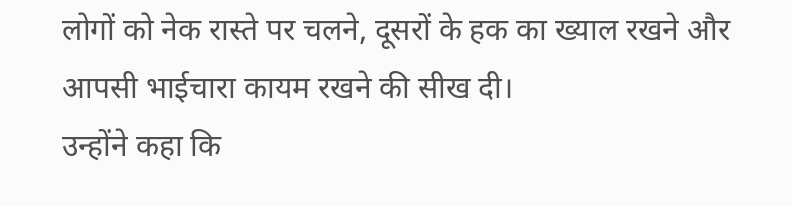लोगों को नेक रास्ते पर चलने, दूसरों के हक का ख्याल रखने और आपसी भाईचारा कायम रखने की सीख दी।
उन्होंने कहा कि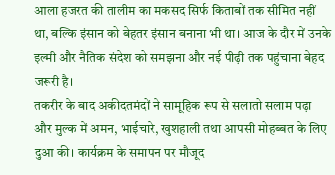आला हजरत की तालीम का मकसद सिर्फ किताबों तक सीमित नहीं था, बल्कि इंसान को बेहतर इंसान बनाना भी था। आज के दौर में उनके इल्मी और नैतिक संदेश को समझना और नई पीढ़ी तक पहुंचाना बेहद जरूरी है।
तकरीर के बाद अकीदतमंदों ने सामूहिक रूप से सलातो सलाम पढ़ा और मुल्क में अमन, भाईचारे, खुशहाली तथा आपसी मोहब्बत के लिए दुआ की। कार्यक्रम के समापन पर मौजूद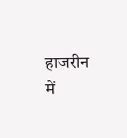हाजरीन में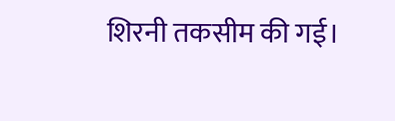शिरनी तकसीम की गई।